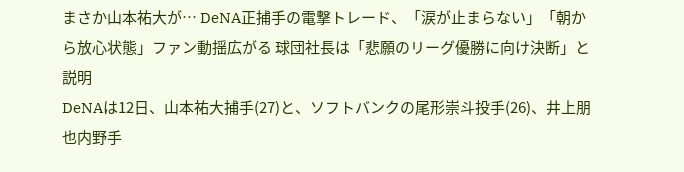まさか山本祐大が… DeNA正捕手の電撃トレード、「涙が止まらない」「朝から放心状態」ファン動揺広がる 球団社長は「悲願のリーグ優勝に向け決断」と説明
DeNAは12日、山本祐大捕手(27)と、ソフトバンクの尾形崇斗投手(26)、井上朋也内野手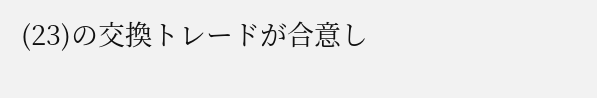(23)の交換トレードが合意し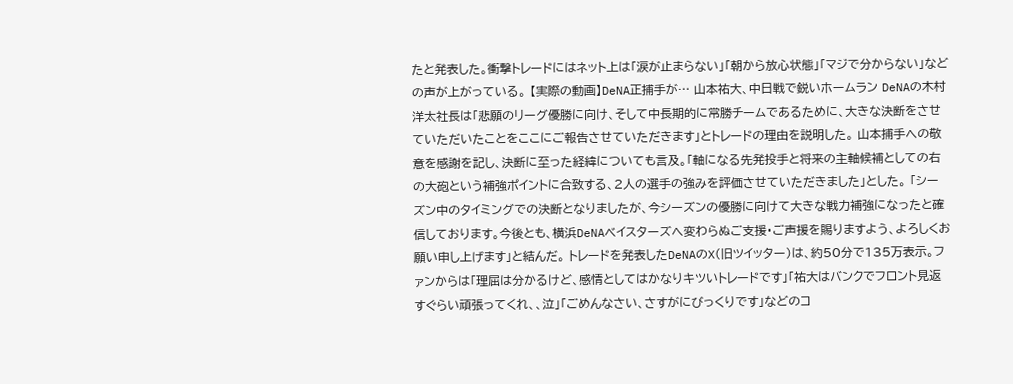たと発表した。衝撃トレードにはネット上は「涙が止まらない」「朝から放心状態」「マジで分からない」などの声が上がっている。 【実際の動画】DeNA正捕手が… 山本祐大、中日戦で鋭いホームラン DeNAの木村洋太社長は「悲願のリーグ優勝に向け、そして中長期的に常勝チームであるために、大きな決断をさせていただいたことをここにご報告させていただきます」とトレードの理由を説明した。 山本捕手への敬意を感謝を記し、決断に至った経緯についても言及。「軸になる先発投手と将来の主軸候補としての右の大砲という補強ポイントに合致する、2人の選手の強みを評価させていただきました」とした。 「シーズン中のタイミングでの決断となりましたが、今シーズンの優勝に向けて大きな戦力補強になったと確信しております。今後とも、横浜DeNAベイスターズへ変わらぬご支援・ご声援を賜りますよう、よろしくお願い申し上げます」と結んだ。 トレードを発表したDeNAのX(旧ツイッター)は、約50分で135万表示。ファンからは「理屈は分かるけど、感情としてはかなりキツいトレードです」「祐大はバンクでフロント見返すぐらい頑張ってくれ、、泣」「ごめんなさい、さすがにびっくりです」などのコ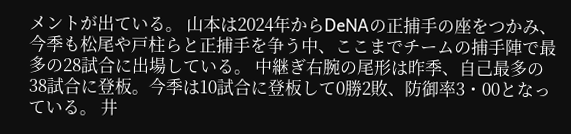メントが出ている。 山本は2024年からDeNAの正捕手の座をつかみ、今季も松尾や戸柱らと正捕手を争う中、ここまでチームの捕手陣で最多の28試合に出場している。 中継ぎ右腕の尾形は昨季、自己最多の38試合に登板。今季は10試合に登板して0勝2敗、防御率3・00となっている。 井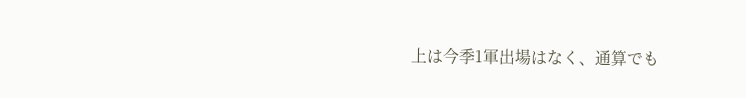上は今季1軍出場はなく、通算でも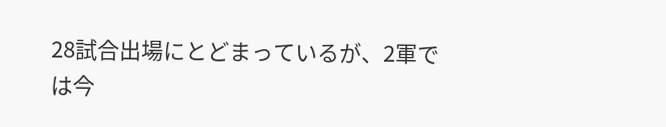28試合出場にとどまっているが、2軍では今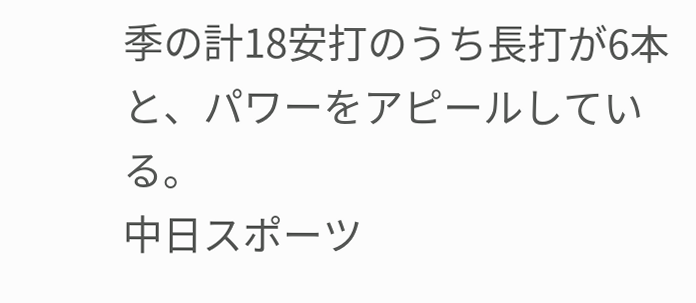季の計18安打のうち長打が6本と、パワーをアピールしている。
中日スポーツ